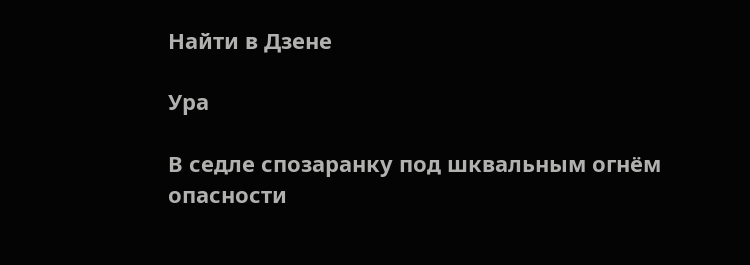Найти в Дзене

Ура

В седле спозаранку под шквальным огнём
опасности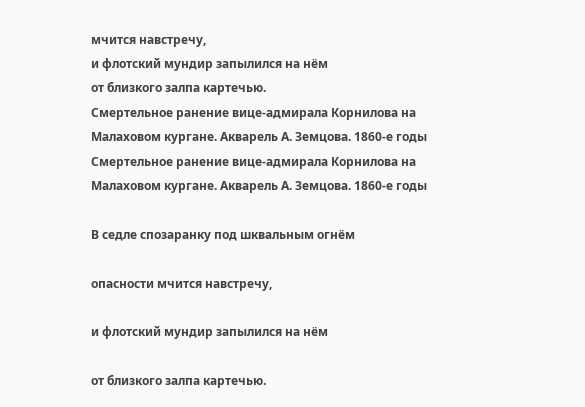мчится навстречу,
и флотский мундир запылился на нём
от близкого залпа картечью.
Смертельное ранение вице-адмирала Корнилова на Малаховом кургане. Акварель А. Земцова. 1860-е годы
Смертельное ранение вице-адмирала Корнилова на Малаховом кургане. Акварель А. Земцова. 1860-е годы

В седле спозаранку под шквальным огнём

опасности мчится навстречу,

и флотский мундир запылился на нём

от близкого залпа картечью.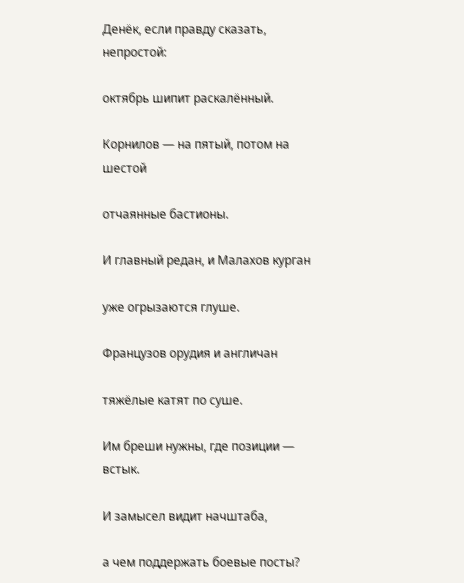Денёк, если правду сказать, непростой:

октябрь шипит раскалённый.

Корнилов — на пятый, потом на шестой

отчаянные бастионы.

И главный редан, и Малахов курган

уже огрызаются глуше.

Французов орудия и англичан

тяжёлые катят по суше.

Им бреши нужны, где позиции — встык.

И замысел видит начштаба,

а чем поддержать боевые посты?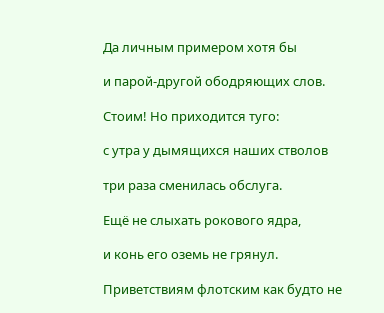Да личным примером хотя бы

и парой-другой ободряющих слов.

Стоим! Но приходится туго:

с утра у дымящихся наших стволов

три раза сменилась обслуга.

Ещё не слыхать рокового ядра,

и конь его оземь не грянул.

Приветствиям флотским как будто не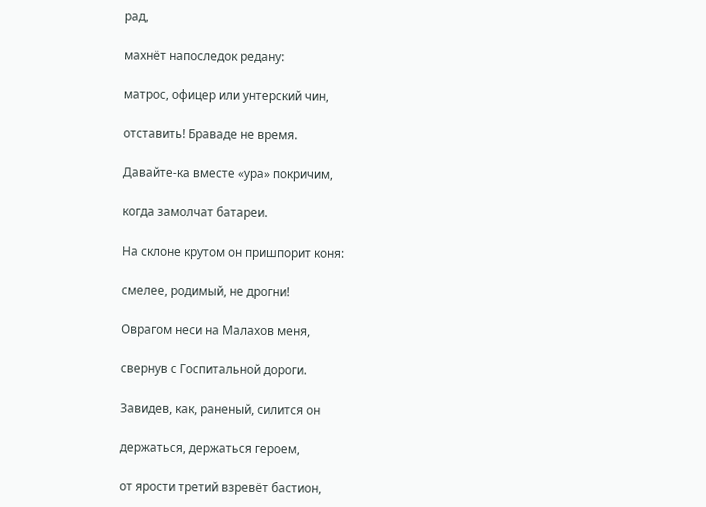рад,

махнёт напоследок редану:

матрос, офицер или унтерский чин,

отставить! Браваде не время.

Давайте-ка вместе «ура» покричим,

когда замолчат батареи.

На склоне крутом он пришпорит коня:

смелее, родимый, не дрогни!

Оврагом неси на Малахов меня,

свернув с Госпитальной дороги.

Завидев, как, раненый, силится он

держаться, держаться героем,

от ярости третий взревёт бастион,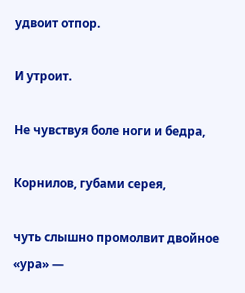удвоит отпор.

И утроит.

Не чувствуя боле ноги и бедра,

Корнилов, губами серея,

чуть слышно промолвит двойное «ура» —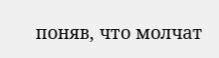поняв, что молчат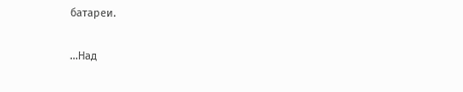батареи.

…Над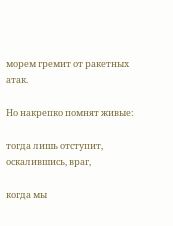морем гремит от ракетных атак.

Но накрепко помнят живые:

тогда лишь отступит, оскалившись, враг,

когда мы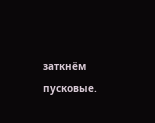заткнём пусковые.